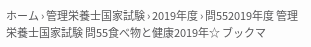ホーム › 管理栄養士国家試験 › 2019年度 › 問552019年度 管理栄養士国家試験 問55食べ物と健康2019年☆ ブックマ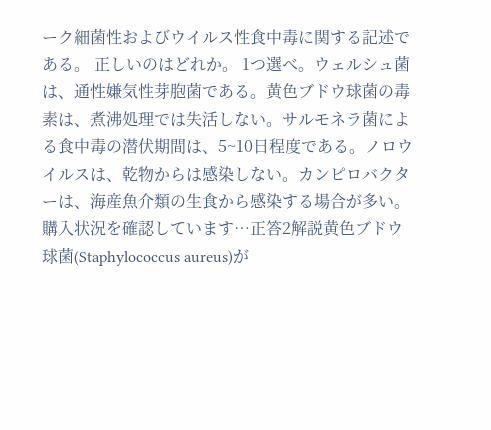ーク細菌性およびウイルス性食中毒に関する記述である。 正しいのはどれか。 1つ選べ。ウェルシュ菌は、通性嫌気性芽胞菌である。黄色ブドウ球菌の毒素は、煮沸処理では失活しない。サルモネラ菌による食中毒の潜伏期間は、5~10日程度である。ノロウイルスは、乾物からは感染しない。カンピロバクターは、海産魚介類の生食から感染する場合が多い。購入状況を確認しています…正答2解説黄色ブドウ球菌(Staphylococcus aureus)が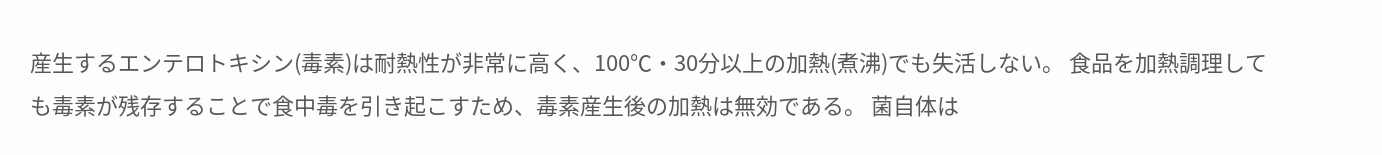産生するエンテロトキシン(毒素)は耐熱性が非常に高く、100℃・30分以上の加熱(煮沸)でも失活しない。 食品を加熱調理しても毒素が残存することで食中毒を引き起こすため、毒素産生後の加熱は無効である。 菌自体は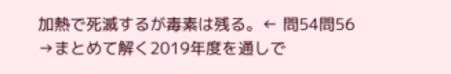加熱で死滅するが毒素は残る。← 問54問56 →まとめて解く2019年度を通しで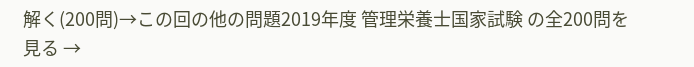解く(200問)→この回の他の問題2019年度 管理栄養士国家試験 の全200問を見る →